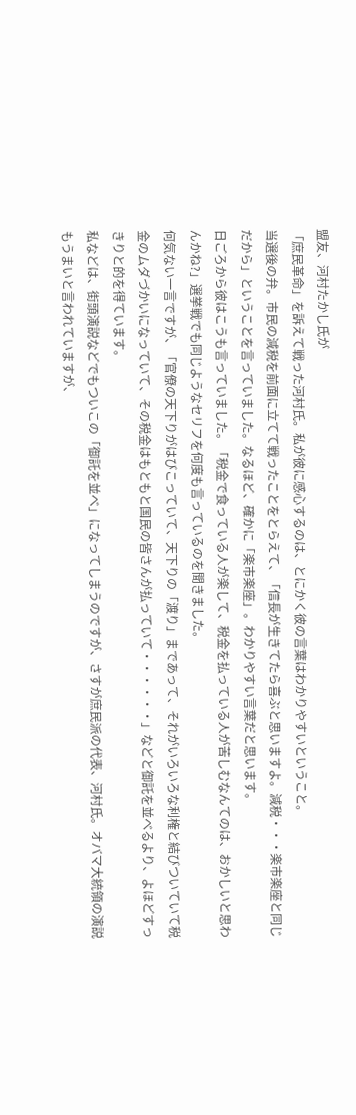盟友、河村たかし氏が
「庶民革命」を訴えて戦った河村氏。私が彼に感心するのは、とにかく彼の言葉はわかりやすいということ。
当選後の弁。市民の減税を前面に立てて戦ったことをとらえて、「信長が生きてたら喜ぶと思いますよ。減税・・・楽市楽座と同じだから」ということを言っていました。なるほど、確かに「楽市楽座」。わかりやすい言葉だと思います。
日ごろから彼はこうも言っていました。「税金で食っている人が楽して、税金を払っている人が苦しむなんてのは、おかしいと思わんかね?」選挙戦でも同じようなセリフを何度も言っているのを聞きました。
何気ない一言ですが、「官僚の天下りがはびこっていて、天下りの「渡り」まであって、それがいろいろな利権と結びついていて税金のムダづかいになっていて、その税金はもともと国民の皆さんが払っていて・・・・・・」などと御託を並べるより、よほどすっきりと的を得ています。
私などは、街頭演説などでもついこの「御託を並べ」になってしまうのですが、さすが庶民派の代表、河村氏。オバマ大統領の演説もうまいと言われていますが、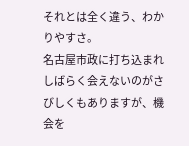それとは全く違う、わかりやすさ。
名古屋市政に打ち込まれしばらく会えないのがさびしくもありますが、機会を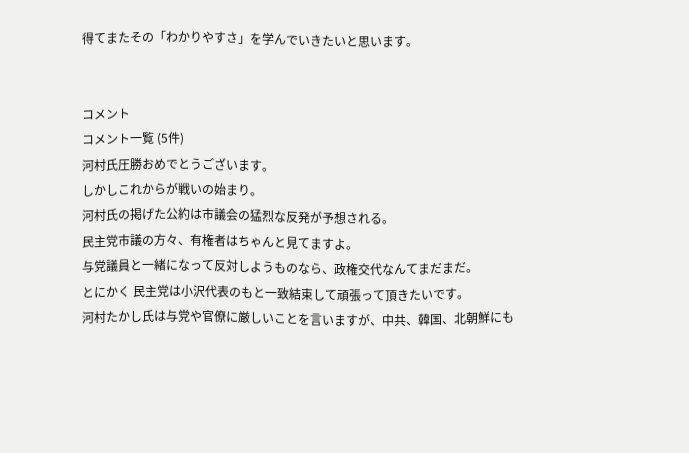得てまたその「わかりやすさ」を学んでいきたいと思います。


コメント
コメント一覧 (5件)
河村氏圧勝おめでとうございます。
しかしこれからが戦いの始まり。
河村氏の掲げた公約は市議会の猛烈な反発が予想される。
民主党市議の方々、有権者はちゃんと見てますよ。
与党議員と一緒になって反対しようものなら、政権交代なんてまだまだ。
とにかく 民主党は小沢代表のもと一致結束して頑張って頂きたいです。
河村たかし氏は与党や官僚に厳しいことを言いますが、中共、韓国、北朝鮮にも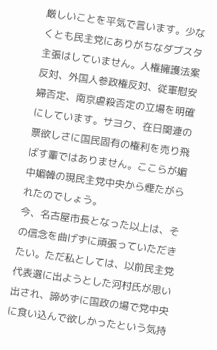厳しいことを平気で言います。少なくとも民主党にありがちなダブスタ主張はしていません。人権擁護法案反対、外国人参政権反対、従軍慰安婦否定、南京虐殺否定の立場を明確にしています。サヨク、在日関連の票欲しさに国民固有の権利を売り飛ばす輩ではありません。ここらが媚中媚韓の現民主党中央から煙たがられたのでしょう。
今、名古屋市長となった以上は、その信念を曲げずに頑張っていただきたい。ただ私としては、以前民主党代表選に出ようとした河村氏が思い出され、諦めずに国政の場で党中央に食い込んで欲しかったという気持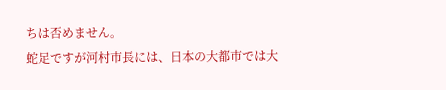ちは否めません。
蛇足ですが河村市長には、日本の大都市では大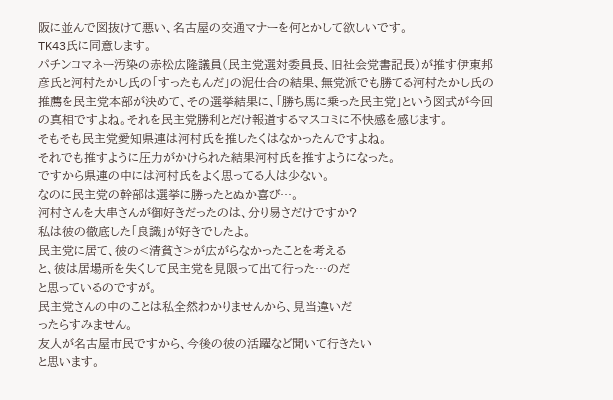阪に並んで図抜けて悪い、名古屋の交通マナーを何とかして欲しいです。
TK43氏に同意します。
パチンコマネー汚染の赤松広隆議員(民主党選対委員長、旧社会党書記長)が推す伊東邦彦氏と河村たかし氏の「すったもんだ」の泥仕合の結果、無党派でも勝てる河村たかし氏の推薦を民主党本部が決めて、その選挙結果に、「勝ち馬に乗った民主党」という図式が今回の真相ですよね。それを民主党勝利とだけ報道するマスコミに不快感を感じます。
そもそも民主党愛知県連は河村氏を推したくはなかったんですよね。
それでも推すように圧力がかけられた結果河村氏を推すようになった。
ですから県連の中には河村氏をよく思ってる人は少ない。
なのに民主党の幹部は選挙に勝ったとぬか喜び…。
河村さんを大串さんが御好きだったのは、分り易さだけですか?
私は彼の徹底した「良識」が好きでしたよ。
民主党に居て、彼の<清貧さ>が広がらなかったことを考える
と、彼は居場所を失くして民主党を見限って出て行った…のだ
と思っているのですが。
民主党さんの中のことは私全然わかりませんから、見当違いだ
ったらすみません。
友人が名古屋市民ですから、今後の彼の活躍など聞いて行きたい
と思います。